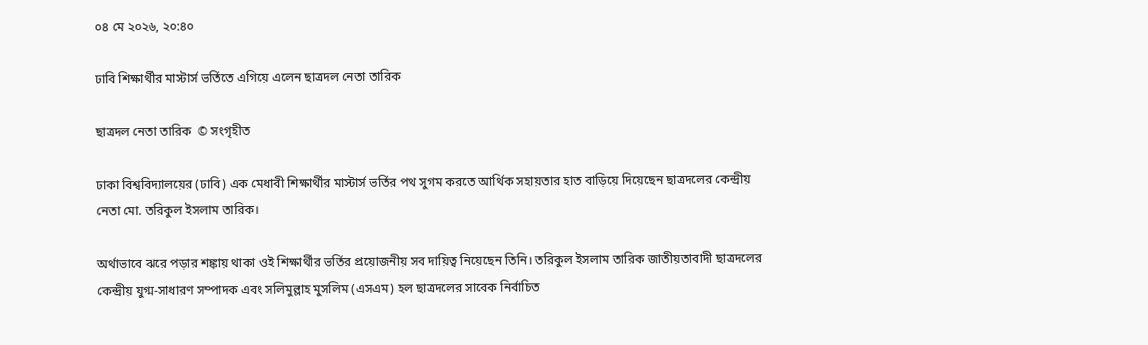০৪ মে ২০২৬, ২০:৪০

ঢাবি শিক্ষার্থীর মাস্টার্স ভর্তিতে এগিয়ে এলেন ছাত্রদল নেতা তারিক

ছাত্রদল নেতা তারিক  © সংগৃহীত

ঢাকা বিশ্ববিদ্যালয়ের (ঢাবি) এক মেধাবী শিক্ষার্থীর মাস্টার্স ভর্তির পথ সুগম করতে আর্থিক সহায়তার হাত বাড়িয়ে দিয়েছেন ছাত্রদলের কেন্দ্রীয় নেতা মো. তরিকুল ইসলাম তারিক।

অর্থাভাবে ঝরে পড়ার শঙ্কায় থাকা ওই শিক্ষার্থীর ভর্তির প্রয়োজনীয় সব দায়িত্ব নিয়েছেন তিনি। তরিকুল ইসলাম তারিক জাতীয়তাবাদী ছাত্রদলের কেন্দ্রীয় যুগ্ম-সাধারণ সম্পাদক এবং সলিমুল্লাহ মুসলিম (এসএম) হল ছাত্রদলের সাবেক নির্বাচিত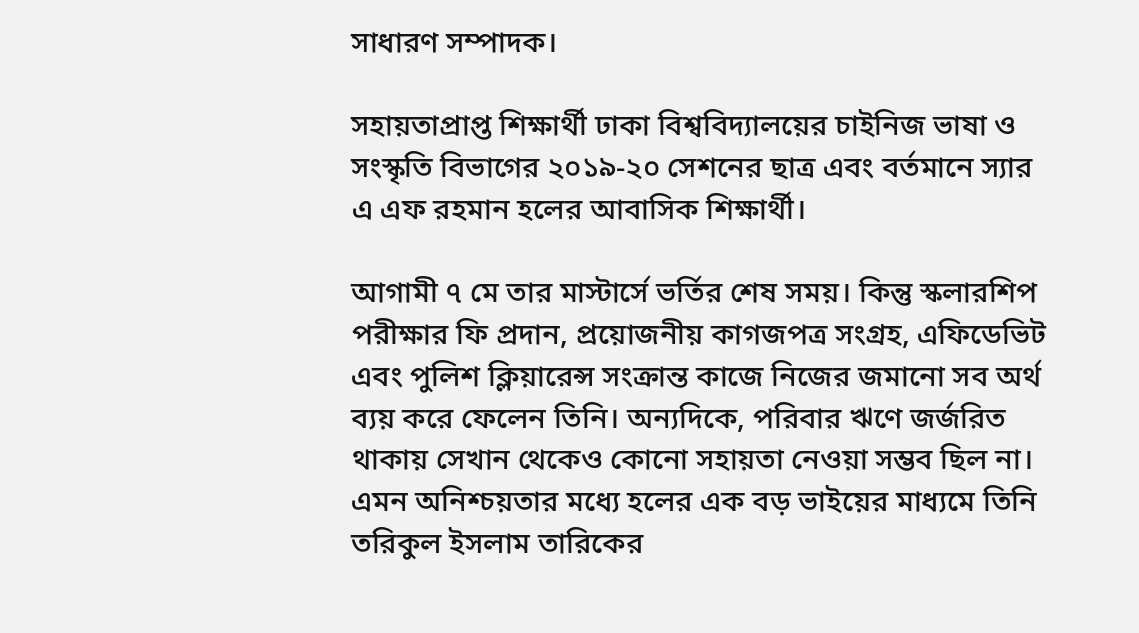সাধারণ সম্পাদক।

সহায়তাপ্রাপ্ত শিক্ষার্থী ঢাকা বিশ্ববিদ্যালয়ের চাইনিজ ভাষা ও সংস্কৃতি বিভাগের ২০১৯-২০ সেশনের ছাত্র এবং বর্তমানে স্যার এ এফ রহমান হলের আবাসিক শিক্ষার্থী।

আগামী ৭ মে তার মাস্টার্সে ভর্তির শেষ সময়। কিন্তু স্কলারশিপ পরীক্ষার ফি প্রদান, প্রয়োজনীয় কাগজপত্র সংগ্রহ, এফিডেভিট এবং পুলিশ ক্লিয়ারেন্স সংক্রান্ত কাজে নিজের জমানো সব অর্থ ব্যয় করে ফেলেন তিনি। অন্যদিকে, পরিবার ঋণে জর্জরিত থাকায় সেখান থেকেও কোনো সহায়তা নেওয়া সম্ভব ছিল না। এমন অনিশ্চয়তার মধ্যে হলের এক বড় ভাইয়ের মাধ্যমে তিনি তরিকুল ইসলাম তারিকের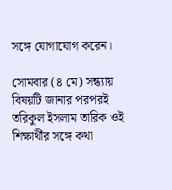সঙ্গে যোগাযোগ করেন।

সোমবার (৪ মে) সন্ধ্যায় বিষয়টি জানার পরপরই তরিকুল ইসলাম তারিক ওই শিক্ষার্থীর সঙ্গে কথা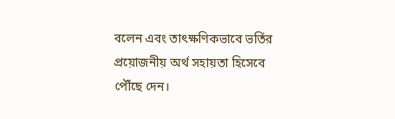বলেন এবং তাৎক্ষণিকভাবে ভর্তির প্রয়োজনীয় অর্থ সহায়তা হিসেবে পৌঁছে দেন।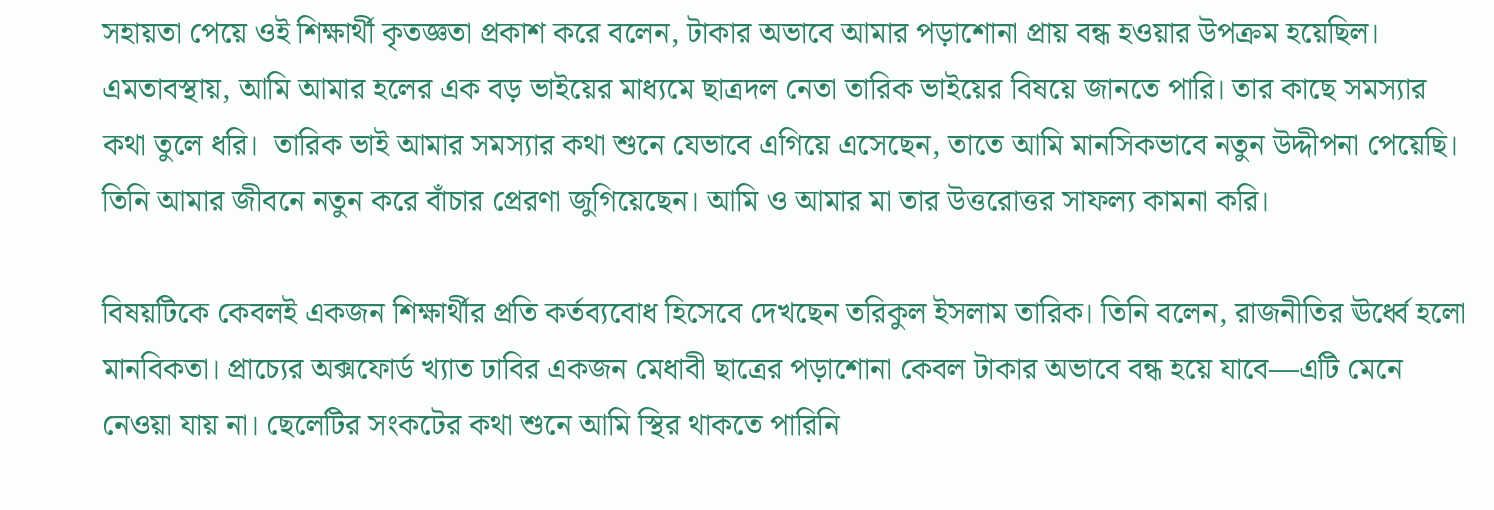সহায়তা পেয়ে ওই শিক্ষার্থী কৃতজ্ঞতা প্রকাশ করে বলেন, টাকার অভাবে আমার পড়াশোনা প্রায় বন্ধ হওয়ার উপক্রম হয়েছিল। এমতাবস্থায়, আমি আমার হলের এক বড় ভাইয়ের মাধ্যমে ছাত্রদল নেতা তারিক ভাইয়ের বিষয়ে জানতে পারি। তার কাছে সমস্যার কথা তুলে ধরি।  তারিক ভাই আমার সমস্যার কথা শুনে যেভাবে এগিয়ে এসেছেন, তাতে আমি মানসিকভাবে নতুন উদ্দীপনা পেয়েছি। তিনি আমার জীবনে নতুন করে বাঁচার প্রেরণা জুগিয়েছেন। আমি ও আমার মা তার উত্তরোত্তর সাফল্য কামনা করি।

বিষয়টিকে কেবলই একজন শিক্ষার্থীর প্রতি কর্তব্যবোধ হিসেবে দেখছেন তরিকুল ইসলাম তারিক। তিনি বলেন, রাজনীতির ঊর্ধ্বে হলো মানবিকতা। প্রাচ্যের অক্সফোর্ড খ্যাত ঢাবির একজন মেধাবী ছাত্রের পড়াশোনা কেবল টাকার অভাবে বন্ধ হয়ে যাবে—এটি মেনে নেওয়া যায় না। ছেলেটির সংকটের কথা শুনে আমি স্থির থাকতে পারিনি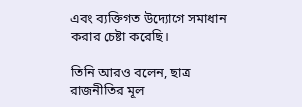এবং ব্যক্তিগত উদ্যোগে সমাধান করার চেষ্টা করেছি।

তিনি আরও বলেন, ছাত্র রাজনীতির মূল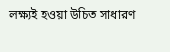লক্ষ্যই হওয়া উচিত সাধারণ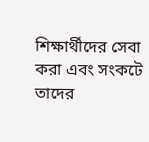শিক্ষার্থীদের সেবা করা এবং সংকটে তাদের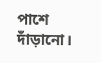পাশে দাঁড়ানো।